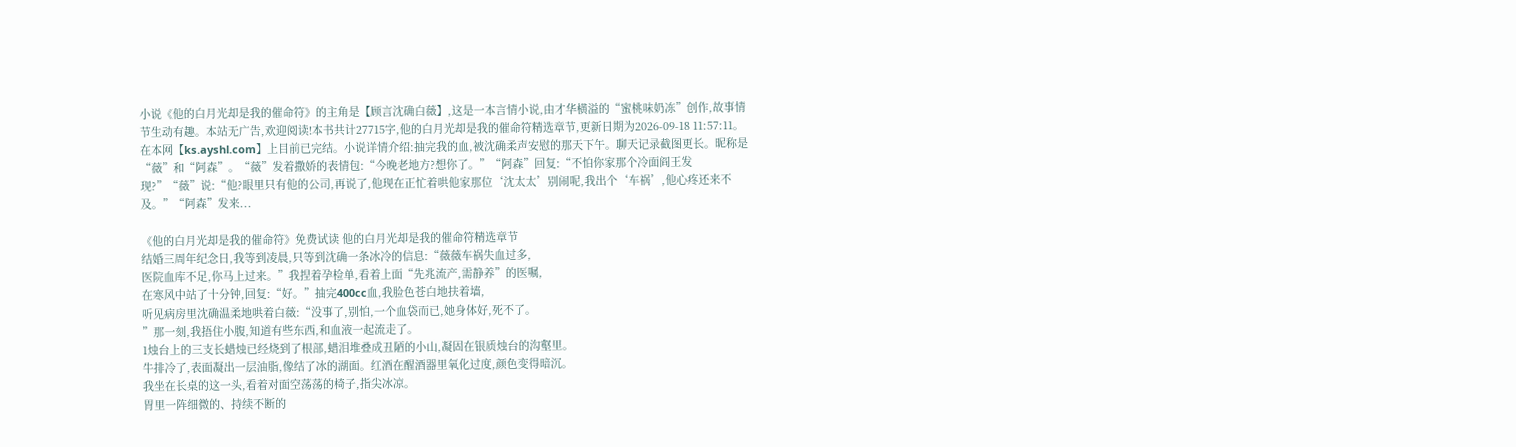小说《他的白月光却是我的催命符》的主角是【顾言沈确白薇】,这是一本言情小说,由才华横溢的“蜜桃味奶冻”创作,故事情节生动有趣。本站无广告,欢迎阅读!本书共计27715字,他的白月光却是我的催命符精选章节,更新日期为2026-09-18 11:57:11。在本网【ks.ayshl.com】上目前已完结。小说详情介绍:抽完我的血,被沈确柔声安慰的那天下午。聊天记录截图更长。昵称是“薇”和“阿森”。“薇”发着撒娇的表情包:“今晚老地方?想你了。”“阿森”回复:“不怕你家那个冷面阎王发现?”“薇”说:“他?眼里只有他的公司,再说了,他现在正忙着哄他家那位‘沈太太’别闹呢,我出个‘车祸’,他心疼还来不及。”“阿森”发来...

《他的白月光却是我的催命符》免费试读 他的白月光却是我的催命符精选章节
结婚三周年纪念日,我等到凌晨,只等到沈确一条冰冷的信息:“薇薇车祸失血过多,
医院血库不足,你马上过来。”我捏着孕检单,看着上面“先兆流产,需静养”的医嘱,
在寒风中站了十分钟,回复:“好。”抽完400cc血,我脸色苍白地扶着墙,
听见病房里沈确温柔地哄着白薇:“没事了,别怕,一个血袋而已,她身体好,死不了。
”那一刻,我捂住小腹,知道有些东西,和血液一起流走了。
1烛台上的三支长蜡烛已经烧到了根部,蜡泪堆叠成丑陋的小山,凝固在银质烛台的沟壑里。
牛排冷了,表面凝出一层油脂,像结了冰的湖面。红酒在醒酒器里氧化过度,颜色变得暗沉。
我坐在长桌的这一头,看着对面空荡荡的椅子,指尖冰凉。
胃里一阵细微的、持续不断的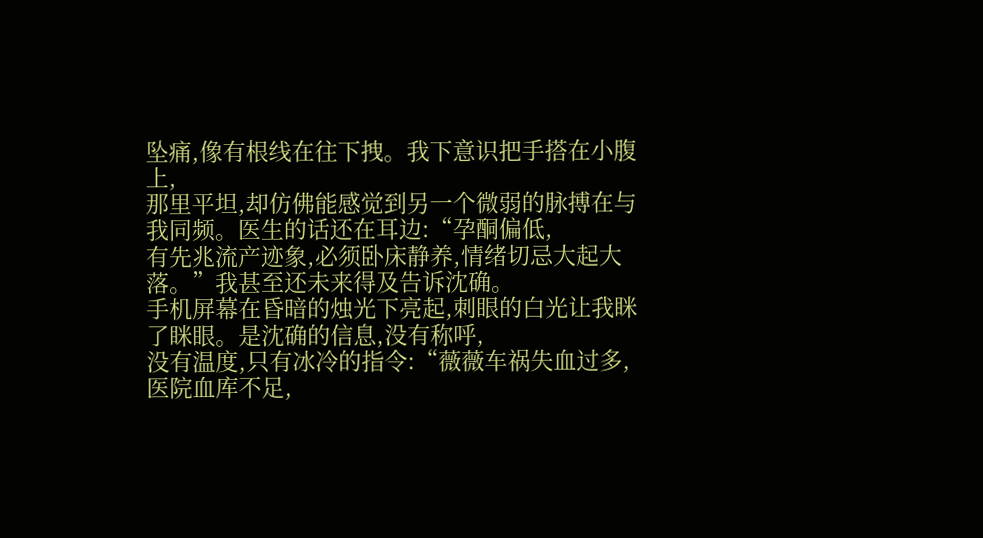坠痛,像有根线在往下拽。我下意识把手搭在小腹上,
那里平坦,却仿佛能感觉到另一个微弱的脉搏在与我同频。医生的话还在耳边:“孕酮偏低,
有先兆流产迹象,必须卧床静养,情绪切忌大起大落。”我甚至还未来得及告诉沈确。
手机屏幕在昏暗的烛光下亮起,刺眼的白光让我眯了眯眼。是沈确的信息,没有称呼,
没有温度,只有冰冷的指令:“薇薇车祸失血过多,医院血库不足,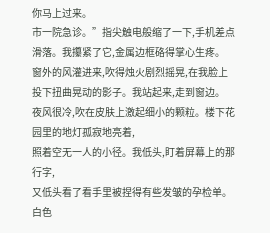你马上过来。
市一院急诊。”指尖触电般缩了一下,手机差点滑落。我攥紧了它,金属边框硌得掌心生疼。
窗外的风灌进来,吹得烛火剧烈摇晃,在我脸上投下扭曲晃动的影子。我站起来,走到窗边。
夜风很冷,吹在皮肤上激起细小的颗粒。楼下花园里的地灯孤寂地亮着,
照着空无一人的小径。我低头,盯着屏幕上的那行字,
又低头看了看手里被捏得有些发皱的孕检单。白色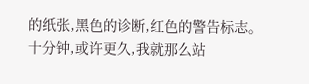的纸张,黑色的诊断,红色的警告标志。
十分钟,或许更久,我就那么站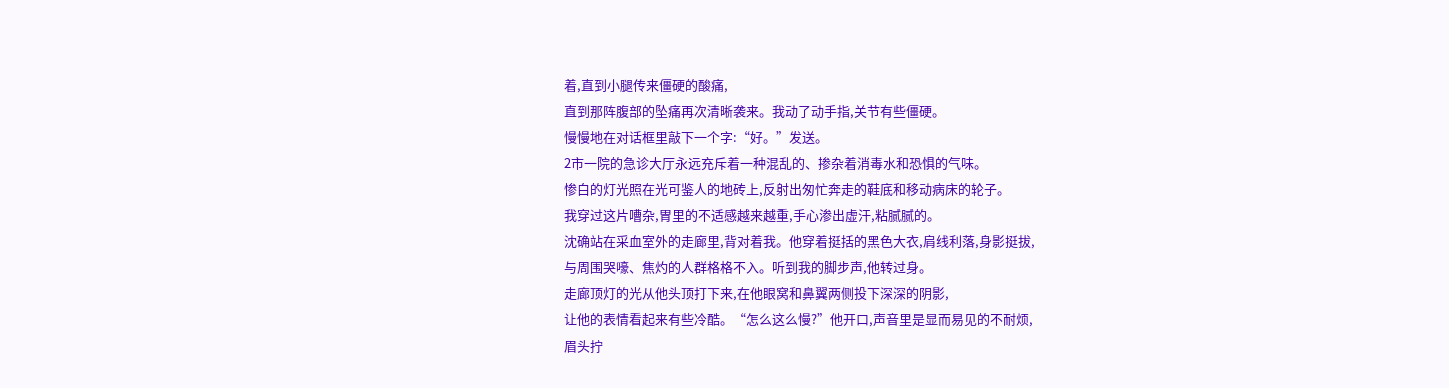着,直到小腿传来僵硬的酸痛,
直到那阵腹部的坠痛再次清晰袭来。我动了动手指,关节有些僵硬。
慢慢地在对话框里敲下一个字:“好。”发送。
2市一院的急诊大厅永远充斥着一种混乱的、掺杂着消毒水和恐惧的气味。
惨白的灯光照在光可鉴人的地砖上,反射出匆忙奔走的鞋底和移动病床的轮子。
我穿过这片嘈杂,胃里的不适感越来越重,手心渗出虚汗,粘腻腻的。
沈确站在采血室外的走廊里,背对着我。他穿着挺括的黑色大衣,肩线利落,身影挺拔,
与周围哭嚎、焦灼的人群格格不入。听到我的脚步声,他转过身。
走廊顶灯的光从他头顶打下来,在他眼窝和鼻翼两侧投下深深的阴影,
让他的表情看起来有些冷酷。“怎么这么慢?”他开口,声音里是显而易见的不耐烦,
眉头拧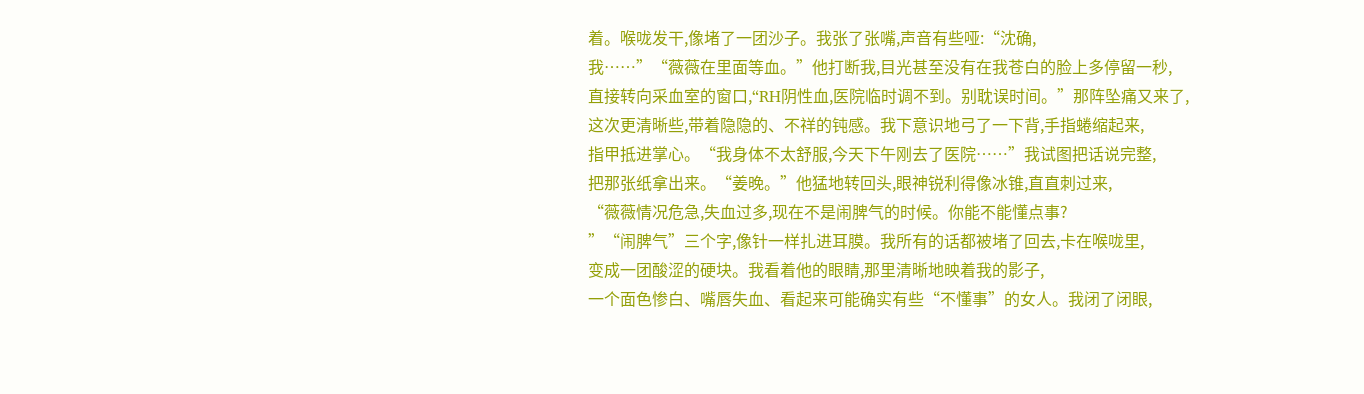着。喉咙发干,像堵了一团沙子。我张了张嘴,声音有些哑:“沈确,
我……”“薇薇在里面等血。”他打断我,目光甚至没有在我苍白的脸上多停留一秒,
直接转向采血室的窗口,“RH阴性血,医院临时调不到。别耽误时间。”那阵坠痛又来了,
这次更清晰些,带着隐隐的、不祥的钝感。我下意识地弓了一下背,手指蜷缩起来,
指甲抵进掌心。“我身体不太舒服,今天下午刚去了医院……”我试图把话说完整,
把那张纸拿出来。“姜晚。”他猛地转回头,眼神锐利得像冰锥,直直刺过来,
“薇薇情况危急,失血过多,现在不是闹脾气的时候。你能不能懂点事?
”“闹脾气”三个字,像针一样扎进耳膜。我所有的话都被堵了回去,卡在喉咙里,
变成一团酸涩的硬块。我看着他的眼睛,那里清晰地映着我的影子,
一个面色惨白、嘴唇失血、看起来可能确实有些“不懂事”的女人。我闭了闭眼,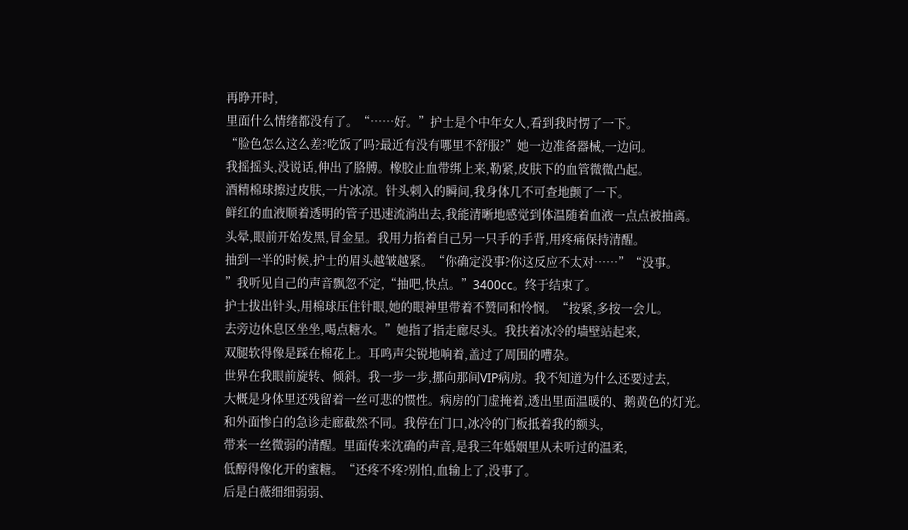再睁开时,
里面什么情绪都没有了。“……好。”护士是个中年女人,看到我时愣了一下。
“脸色怎么这么差?吃饭了吗?最近有没有哪里不舒服?”她一边准备器械,一边问。
我摇摇头,没说话,伸出了胳膊。橡胶止血带绑上来,勒紧,皮肤下的血管微微凸起。
酒精棉球擦过皮肤,一片冰凉。针头刺入的瞬间,我身体几不可查地颤了一下。
鲜红的血液顺着透明的管子迅速流淌出去,我能清晰地感觉到体温随着血液一点点被抽离。
头晕,眼前开始发黑,冒金星。我用力掐着自己另一只手的手背,用疼痛保持清醒。
抽到一半的时候,护士的眉头越皱越紧。“你确定没事?你这反应不太对……”“没事。
”我听见自己的声音飘忽不定,“抽吧,快点。”3400cc。终于结束了。
护士拔出针头,用棉球压住针眼,她的眼神里带着不赞同和怜悯。“按紧,多按一会儿。
去旁边休息区坐坐,喝点糖水。”她指了指走廊尽头。我扶着冰冷的墙壁站起来,
双腿软得像是踩在棉花上。耳鸣声尖锐地响着,盖过了周围的嘈杂。
世界在我眼前旋转、倾斜。我一步一步,挪向那间VIP病房。我不知道为什么还要过去,
大概是身体里还残留着一丝可悲的惯性。病房的门虚掩着,透出里面温暖的、鹅黄色的灯光。
和外面惨白的急诊走廊截然不同。我停在门口,冰冷的门板抵着我的额头,
带来一丝微弱的清醒。里面传来沈确的声音,是我三年婚姻里从未听过的温柔,
低醇得像化开的蜜糖。“还疼不疼?别怕,血输上了,没事了。
后是白薇细细弱弱、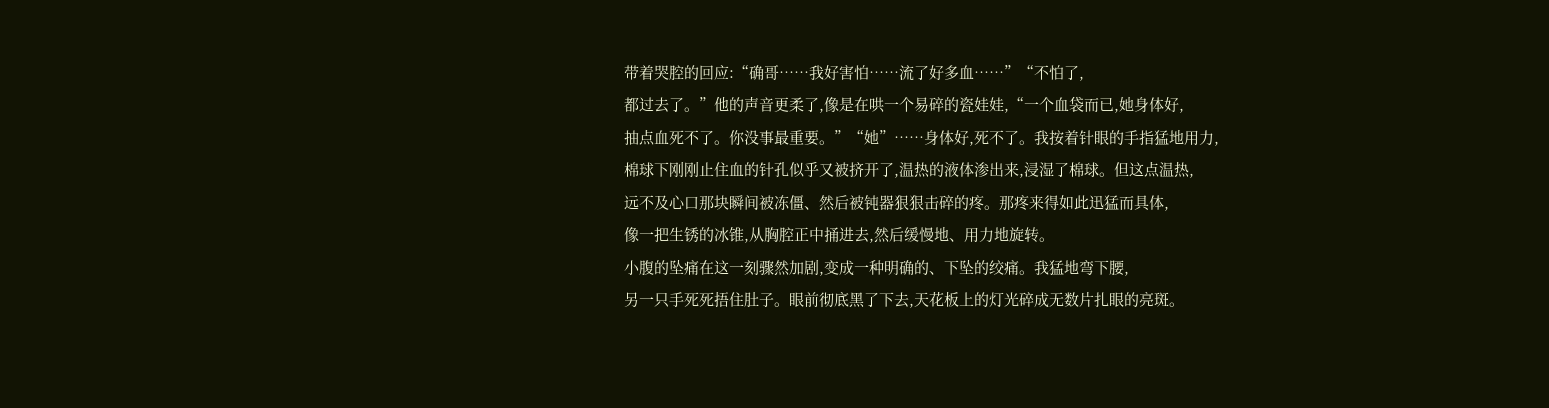带着哭腔的回应:“确哥……我好害怕……流了好多血……”“不怕了,
都过去了。”他的声音更柔了,像是在哄一个易碎的瓷娃娃,“一个血袋而已,她身体好,
抽点血死不了。你没事最重要。”“她”……身体好,死不了。我按着针眼的手指猛地用力,
棉球下刚刚止住血的针孔似乎又被挤开了,温热的液体渗出来,浸湿了棉球。但这点温热,
远不及心口那块瞬间被冻僵、然后被钝器狠狠击碎的疼。那疼来得如此迅猛而具体,
像一把生锈的冰锥,从胸腔正中捅进去,然后缓慢地、用力地旋转。
小腹的坠痛在这一刻骤然加剧,变成一种明确的、下坠的绞痛。我猛地弯下腰,
另一只手死死捂住肚子。眼前彻底黑了下去,天花板上的灯光碎成无数片扎眼的亮斑。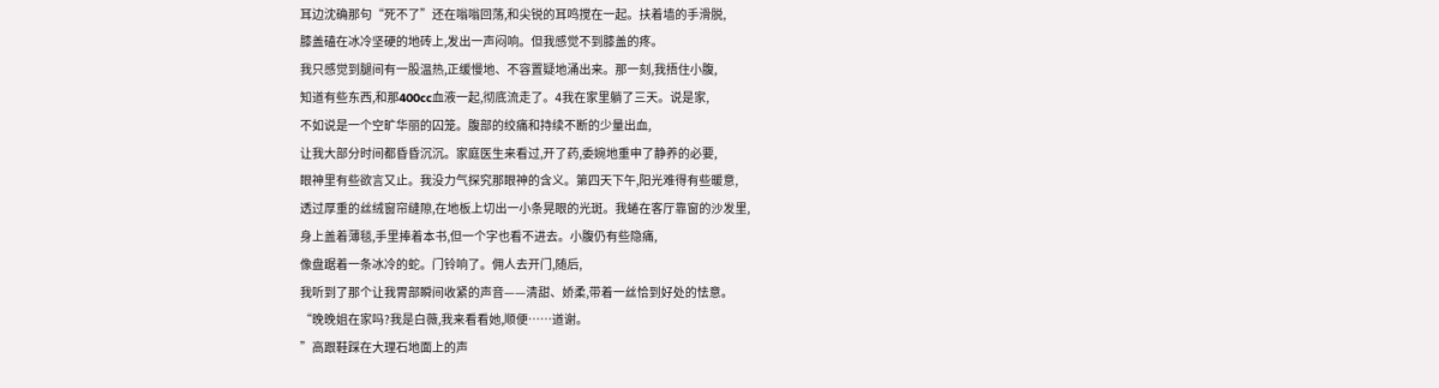耳边沈确那句“死不了”还在嗡嗡回荡,和尖锐的耳鸣搅在一起。扶着墙的手滑脱,
膝盖磕在冰冷坚硬的地砖上,发出一声闷响。但我感觉不到膝盖的疼。
我只感觉到腿间有一股温热,正缓慢地、不容置疑地涌出来。那一刻,我捂住小腹,
知道有些东西,和那400cc血液一起,彻底流走了。4我在家里躺了三天。说是家,
不如说是一个空旷华丽的囚笼。腹部的绞痛和持续不断的少量出血,
让我大部分时间都昏昏沉沉。家庭医生来看过,开了药,委婉地重申了静养的必要,
眼神里有些欲言又止。我没力气探究那眼神的含义。第四天下午,阳光难得有些暖意,
透过厚重的丝绒窗帘缝隙,在地板上切出一小条晃眼的光斑。我蜷在客厅靠窗的沙发里,
身上盖着薄毯,手里捧着本书,但一个字也看不进去。小腹仍有些隐痛,
像盘踞着一条冰冷的蛇。门铃响了。佣人去开门,随后,
我听到了那个让我胃部瞬间收紧的声音——清甜、娇柔,带着一丝恰到好处的怯意。
“晚晚姐在家吗?我是白薇,我来看看她,顺便……道谢。
”高跟鞋踩在大理石地面上的声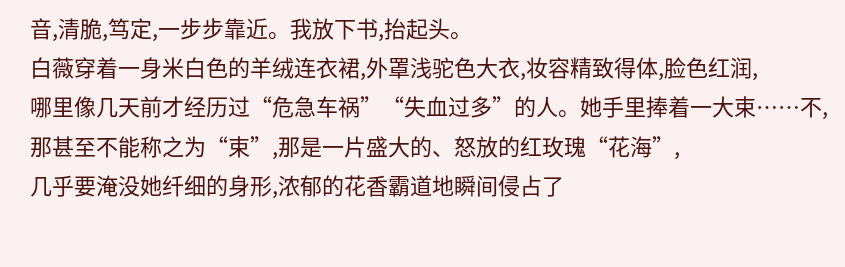音,清脆,笃定,一步步靠近。我放下书,抬起头。
白薇穿着一身米白色的羊绒连衣裙,外罩浅驼色大衣,妆容精致得体,脸色红润,
哪里像几天前才经历过“危急车祸”“失血过多”的人。她手里捧着一大束……不,
那甚至不能称之为“束”,那是一片盛大的、怒放的红玫瑰“花海”,
几乎要淹没她纤细的身形,浓郁的花香霸道地瞬间侵占了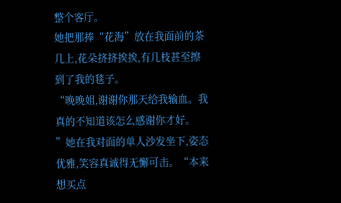整个客厅。
她把那捧“花海”放在我面前的茶几上,花朵挤挤挨挨,有几枝甚至擦到了我的毯子。
“晚晚姐,谢谢你那天给我输血。我真的不知道该怎么感谢你才好。
”她在我对面的单人沙发坐下,姿态优雅,笑容真诚得无懈可击。“本来想买点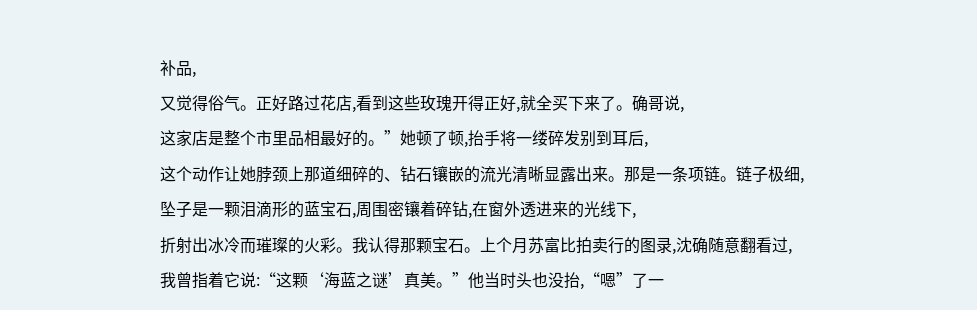补品,
又觉得俗气。正好路过花店,看到这些玫瑰开得正好,就全买下来了。确哥说,
这家店是整个市里品相最好的。”她顿了顿,抬手将一缕碎发别到耳后,
这个动作让她脖颈上那道细碎的、钻石镶嵌的流光清晰显露出来。那是一条项链。链子极细,
坠子是一颗泪滴形的蓝宝石,周围密镶着碎钻,在窗外透进来的光线下,
折射出冰冷而璀璨的火彩。我认得那颗宝石。上个月苏富比拍卖行的图录,沈确随意翻看过,
我曾指着它说:“这颗‘海蓝之谜’真美。”他当时头也没抬,“嗯”了一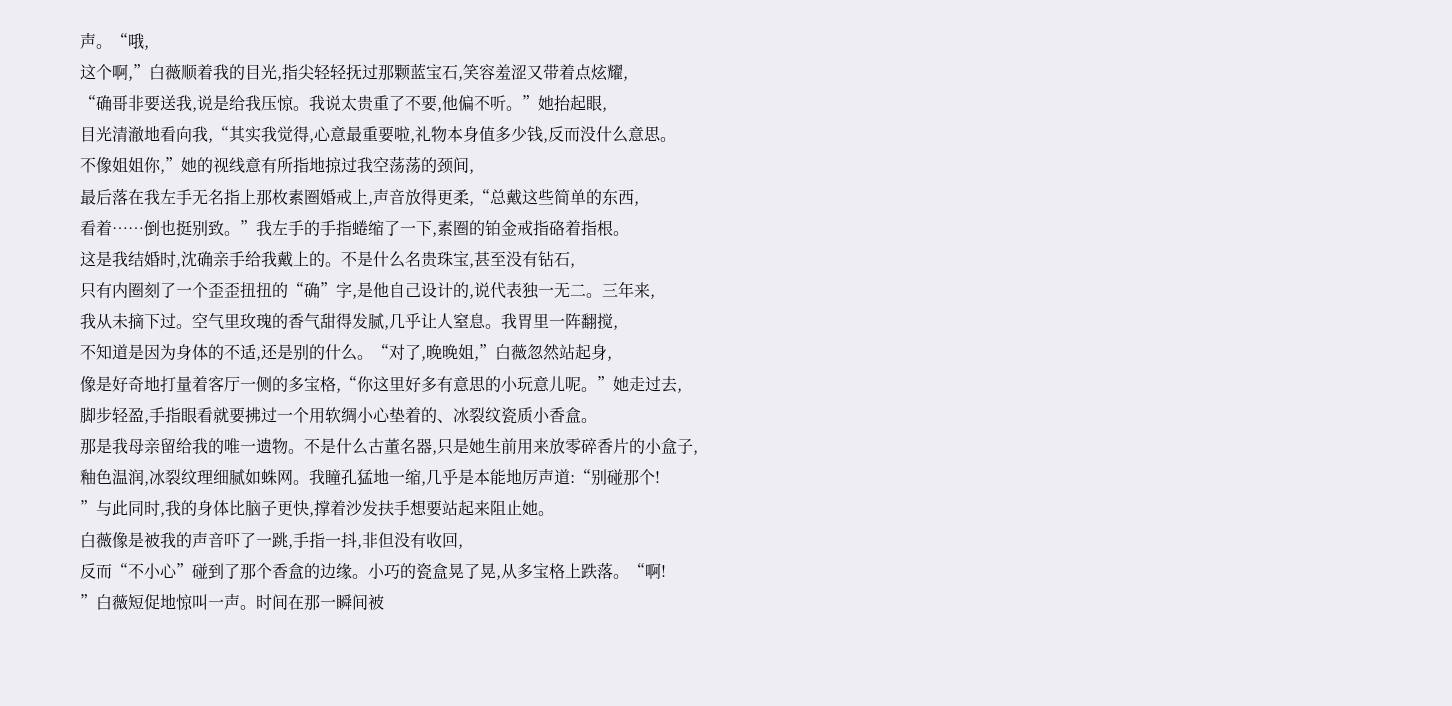声。“哦,
这个啊,”白薇顺着我的目光,指尖轻轻抚过那颗蓝宝石,笑容羞涩又带着点炫耀,
“确哥非要送我,说是给我压惊。我说太贵重了不要,他偏不听。”她抬起眼,
目光清澈地看向我,“其实我觉得,心意最重要啦,礼物本身值多少钱,反而没什么意思。
不像姐姐你,”她的视线意有所指地掠过我空荡荡的颈间,
最后落在我左手无名指上那枚素圈婚戒上,声音放得更柔,“总戴这些简单的东西,
看着……倒也挺别致。”我左手的手指蜷缩了一下,素圈的铂金戒指硌着指根。
这是我结婚时,沈确亲手给我戴上的。不是什么名贵珠宝,甚至没有钻石,
只有内圈刻了一个歪歪扭扭的“确”字,是他自己设计的,说代表独一无二。三年来,
我从未摘下过。空气里玫瑰的香气甜得发腻,几乎让人窒息。我胃里一阵翻搅,
不知道是因为身体的不适,还是别的什么。“对了,晚晚姐,”白薇忽然站起身,
像是好奇地打量着客厅一侧的多宝格,“你这里好多有意思的小玩意儿呢。”她走过去,
脚步轻盈,手指眼看就要拂过一个用软绸小心垫着的、冰裂纹瓷质小香盒。
那是我母亲留给我的唯一遗物。不是什么古董名器,只是她生前用来放零碎香片的小盒子,
釉色温润,冰裂纹理细腻如蛛网。我瞳孔猛地一缩,几乎是本能地厉声道:“别碰那个!
”与此同时,我的身体比脑子更快,撑着沙发扶手想要站起来阻止她。
白薇像是被我的声音吓了一跳,手指一抖,非但没有收回,
反而“不小心”碰到了那个香盒的边缘。小巧的瓷盒晃了晃,从多宝格上跌落。“啊!
”白薇短促地惊叫一声。时间在那一瞬间被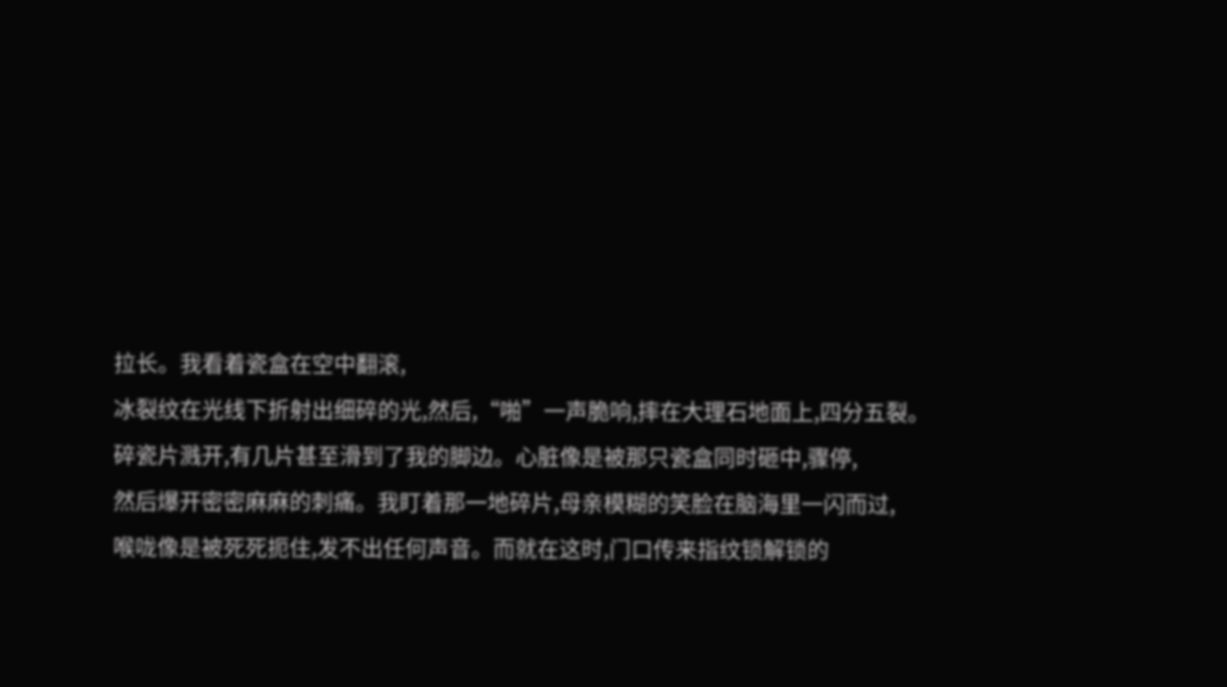拉长。我看着瓷盒在空中翻滚,
冰裂纹在光线下折射出细碎的光,然后,“啪”一声脆响,摔在大理石地面上,四分五裂。
碎瓷片溅开,有几片甚至滑到了我的脚边。心脏像是被那只瓷盒同时砸中,骤停,
然后爆开密密麻麻的刺痛。我盯着那一地碎片,母亲模糊的笑脸在脑海里一闪而过,
喉咙像是被死死扼住,发不出任何声音。而就在这时,门口传来指纹锁解锁的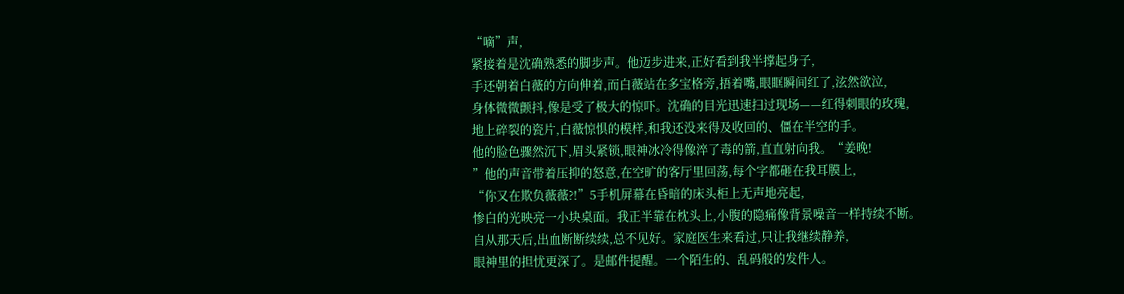“嘀”声,
紧接着是沈确熟悉的脚步声。他迈步进来,正好看到我半撑起身子,
手还朝着白薇的方向伸着,而白薇站在多宝格旁,捂着嘴,眼眶瞬间红了,泫然欲泣,
身体微微颤抖,像是受了极大的惊吓。沈确的目光迅速扫过现场——红得刺眼的玫瑰,
地上碎裂的瓷片,白薇惊惧的模样,和我还没来得及收回的、僵在半空的手。
他的脸色骤然沉下,眉头紧锁,眼神冰冷得像淬了毒的箭,直直射向我。“姜晚!
”他的声音带着压抑的怒意,在空旷的客厅里回荡,每个字都砸在我耳膜上,
“你又在欺负薇薇?!”5手机屏幕在昏暗的床头柜上无声地亮起,
惨白的光映亮一小块桌面。我正半靠在枕头上,小腹的隐痛像背景噪音一样持续不断。
自从那天后,出血断断续续,总不见好。家庭医生来看过,只让我继续静养,
眼神里的担忧更深了。是邮件提醒。一个陌生的、乱码般的发件人。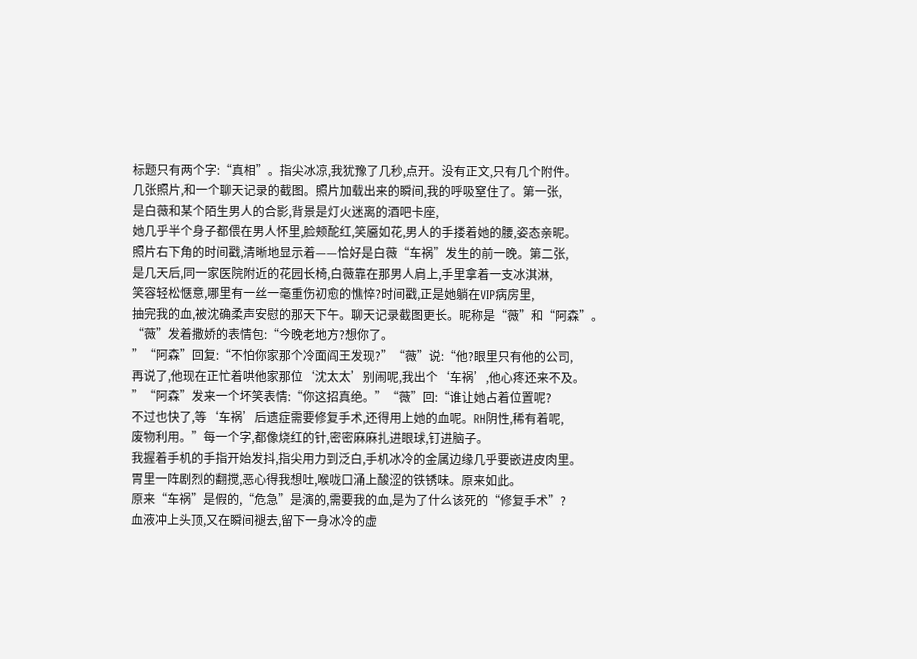标题只有两个字:“真相”。指尖冰凉,我犹豫了几秒,点开。没有正文,只有几个附件。
几张照片,和一个聊天记录的截图。照片加载出来的瞬间,我的呼吸窒住了。第一张,
是白薇和某个陌生男人的合影,背景是灯火迷离的酒吧卡座,
她几乎半个身子都偎在男人怀里,脸颊酡红,笑靥如花,男人的手搂着她的腰,姿态亲昵。
照片右下角的时间戳,清晰地显示着——恰好是白薇“车祸”发生的前一晚。第二张,
是几天后,同一家医院附近的花园长椅,白薇靠在那男人肩上,手里拿着一支冰淇淋,
笑容轻松惬意,哪里有一丝一毫重伤初愈的憔悴?时间戳,正是她躺在VIP病房里,
抽完我的血,被沈确柔声安慰的那天下午。聊天记录截图更长。昵称是“薇”和“阿森”。
“薇”发着撒娇的表情包:“今晚老地方?想你了。
”“阿森”回复:“不怕你家那个冷面阎王发现?”“薇”说:“他?眼里只有他的公司,
再说了,他现在正忙着哄他家那位‘沈太太’别闹呢,我出个‘车祸’,他心疼还来不及。
”“阿森”发来一个坏笑表情:“你这招真绝。”“薇”回:“谁让她占着位置呢?
不过也快了,等‘车祸’后遗症需要修复手术,还得用上她的血呢。RH阴性,稀有着呢,
废物利用。”每一个字,都像烧红的针,密密麻麻扎进眼球,钉进脑子。
我握着手机的手指开始发抖,指尖用力到泛白,手机冰冷的金属边缘几乎要嵌进皮肉里。
胃里一阵剧烈的翻搅,恶心得我想吐,喉咙口涌上酸涩的铁锈味。原来如此。
原来“车祸”是假的,“危急”是演的,需要我的血,是为了什么该死的“修复手术”?
血液冲上头顶,又在瞬间褪去,留下一身冰冷的虚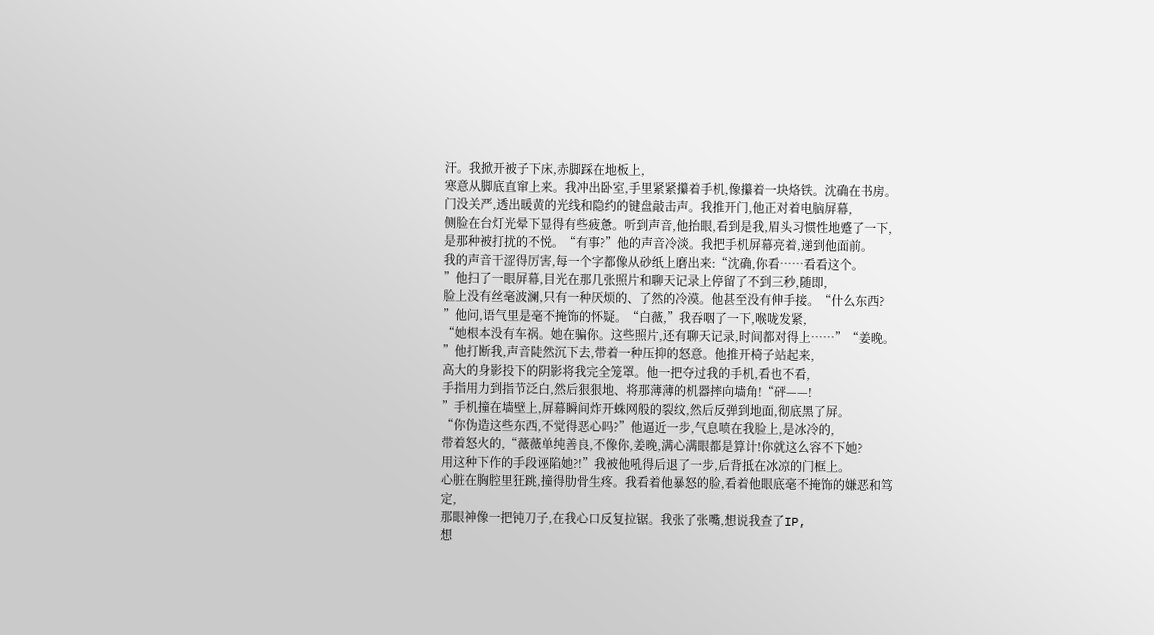汗。我掀开被子下床,赤脚踩在地板上,
寒意从脚底直窜上来。我冲出卧室,手里紧紧攥着手机,像攥着一块烙铁。沈确在书房。
门没关严,透出暖黄的光线和隐约的键盘敲击声。我推开门,他正对着电脑屏幕,
侧脸在台灯光晕下显得有些疲惫。听到声音,他抬眼,看到是我,眉头习惯性地蹙了一下,
是那种被打扰的不悦。“有事?”他的声音冷淡。我把手机屏幕亮着,递到他面前。
我的声音干涩得厉害,每一个字都像从砂纸上磨出来:“沈确,你看……看看这个。
”他扫了一眼屏幕,目光在那几张照片和聊天记录上停留了不到三秒,随即,
脸上没有丝毫波澜,只有一种厌烦的、了然的冷漠。他甚至没有伸手接。“什么东西?
”他问,语气里是毫不掩饰的怀疑。“白薇,”我吞咽了一下,喉咙发紧,
“她根本没有车祸。她在骗你。这些照片,还有聊天记录,时间都对得上……”“姜晚。
”他打断我,声音陡然沉下去,带着一种压抑的怒意。他推开椅子站起来,
高大的身影投下的阴影将我完全笼罩。他一把夺过我的手机,看也不看,
手指用力到指节泛白,然后狠狠地、将那薄薄的机器摔向墙角!“砰——!
”手机撞在墙壁上,屏幕瞬间炸开蛛网般的裂纹,然后反弹到地面,彻底黑了屏。
“你伪造这些东西,不觉得恶心吗?”他逼近一步,气息喷在我脸上,是冰冷的,
带着怒火的,“薇薇单纯善良,不像你,姜晚,满心满眼都是算计!你就这么容不下她?
用这种下作的手段诬陷她?!”我被他吼得后退了一步,后背抵在冰凉的门框上。
心脏在胸腔里狂跳,撞得肋骨生疼。我看着他暴怒的脸,看着他眼底毫不掩饰的嫌恶和笃定,
那眼神像一把钝刀子,在我心口反复拉锯。我张了张嘴,想说我查了IP,
想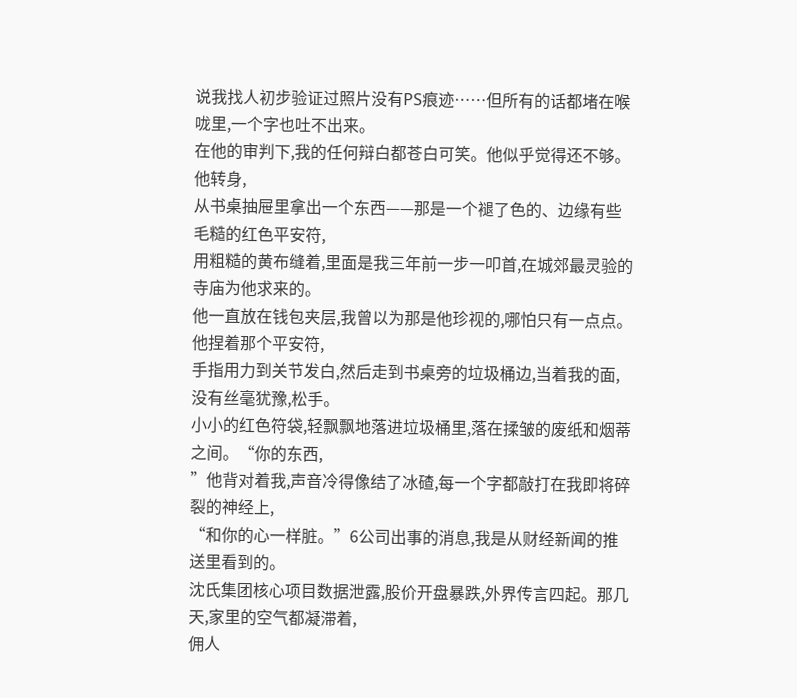说我找人初步验证过照片没有PS痕迹……但所有的话都堵在喉咙里,一个字也吐不出来。
在他的审判下,我的任何辩白都苍白可笑。他似乎觉得还不够。他转身,
从书桌抽屉里拿出一个东西——那是一个褪了色的、边缘有些毛糙的红色平安符,
用粗糙的黄布缝着,里面是我三年前一步一叩首,在城郊最灵验的寺庙为他求来的。
他一直放在钱包夹层,我曾以为那是他珍视的,哪怕只有一点点。他捏着那个平安符,
手指用力到关节发白,然后走到书桌旁的垃圾桶边,当着我的面,没有丝毫犹豫,松手。
小小的红色符袋,轻飘飘地落进垃圾桶里,落在揉皱的废纸和烟蒂之间。“你的东西,
”他背对着我,声音冷得像结了冰碴,每一个字都敲打在我即将碎裂的神经上,
“和你的心一样脏。”6公司出事的消息,我是从财经新闻的推送里看到的。
沈氏集团核心项目数据泄露,股价开盘暴跌,外界传言四起。那几天,家里的空气都凝滞着,
佣人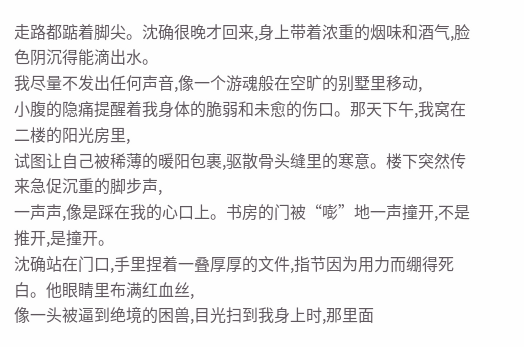走路都踮着脚尖。沈确很晚才回来,身上带着浓重的烟味和酒气,脸色阴沉得能滴出水。
我尽量不发出任何声音,像一个游魂般在空旷的别墅里移动,
小腹的隐痛提醒着我身体的脆弱和未愈的伤口。那天下午,我窝在二楼的阳光房里,
试图让自己被稀薄的暖阳包裹,驱散骨头缝里的寒意。楼下突然传来急促沉重的脚步声,
一声声,像是踩在我的心口上。书房的门被“嘭”地一声撞开,不是推开,是撞开。
沈确站在门口,手里捏着一叠厚厚的文件,指节因为用力而绷得死白。他眼睛里布满红血丝,
像一头被逼到绝境的困兽,目光扫到我身上时,那里面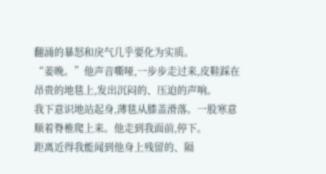翻涌的暴怒和戾气几乎要化为实质。
“姜晚。”他声音嘶哑,一步步走过来,皮鞋踩在昂贵的地毯上,发出沉闷的、压迫的声响。
我下意识地站起身,薄毯从膝盖滑落。一股寒意顺着脊椎爬上来。他走到我面前,停下。
距离近得我能闻到他身上残留的、隔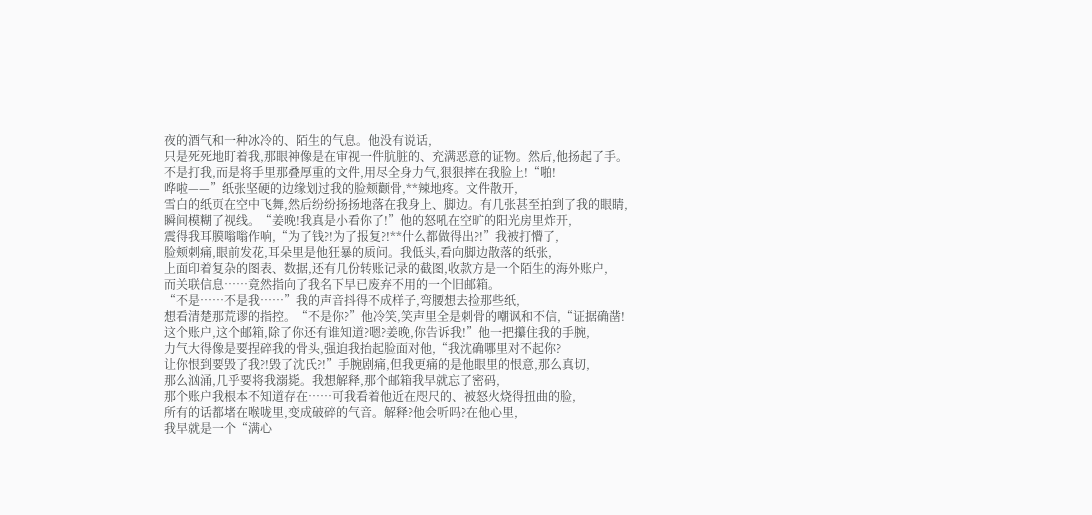夜的酒气和一种冰冷的、陌生的气息。他没有说话,
只是死死地盯着我,那眼神像是在审视一件肮脏的、充满恶意的证物。然后,他扬起了手。
不是打我,而是将手里那叠厚重的文件,用尽全身力气,狠狠摔在我脸上!“啪!
哗啦——”纸张坚硬的边缘划过我的脸颊颧骨,**辣地疼。文件散开,
雪白的纸页在空中飞舞,然后纷纷扬扬地落在我身上、脚边。有几张甚至拍到了我的眼睛,
瞬间模糊了视线。“姜晚!我真是小看你了!”他的怒吼在空旷的阳光房里炸开,
震得我耳膜嗡嗡作响,“为了钱?!为了报复?!**什么都做得出?!”我被打懵了,
脸颊刺痛,眼前发花,耳朵里是他狂暴的质问。我低头,看向脚边散落的纸张,
上面印着复杂的图表、数据,还有几份转账记录的截图,收款方是一个陌生的海外账户,
而关联信息……竟然指向了我名下早已废弃不用的一个旧邮箱。
“不是……不是我……”我的声音抖得不成样子,弯腰想去捡那些纸,
想看清楚那荒谬的指控。“不是你?”他冷笑,笑声里全是刺骨的嘲讽和不信,“证据确凿!
这个账户,这个邮箱,除了你还有谁知道?嗯?姜晚,你告诉我!”他一把攥住我的手腕,
力气大得像是要捏碎我的骨头,强迫我抬起脸面对他,“我沈确哪里对不起你?
让你恨到要毁了我?!毁了沈氏?!”手腕剧痛,但我更痛的是他眼里的恨意,那么真切,
那么汹涌,几乎要将我溺毙。我想解释,那个邮箱我早就忘了密码,
那个账户我根本不知道存在……可我看着他近在咫尺的、被怒火烧得扭曲的脸,
所有的话都堵在喉咙里,变成破碎的气音。解释?他会听吗?在他心里,
我早就是一个“满心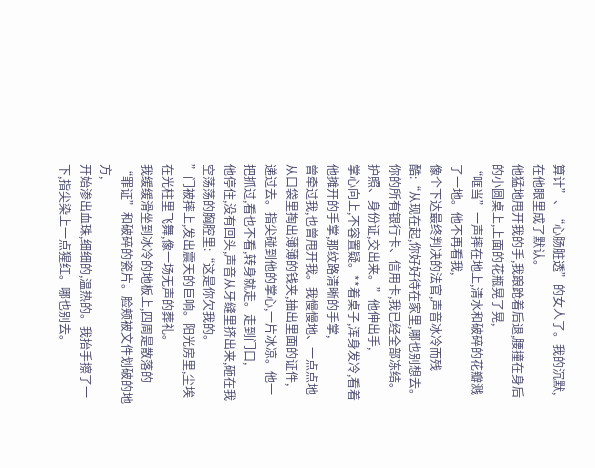算计”、“心肠脏透”的女人了。我的沉默,在他眼里成了默认。
他猛地甩开我的手,我踉跄着后退,腰撞在身后的小圆桌上,上面的花瓶晃了晃,
“哐当”一声摔在地上,清水和破碎的花瓣溅了一地。他不再看我,
像个下达最终判决的法官,声音冰冷而残酷:“从现在起,你好好待在家里,哪也别想去。
你的所有银行卡、信用卡,我已经全部冻结。护照、身份证,交出来。”他伸出手,
掌心向上,不容置疑。**着桌子,浑身发冷,看着他摊开的手掌,那纹路清晰的手掌,
曾牵过我,也曾甩开我。我慢慢地、一点点地从口袋里掏出薄薄的钱夹,抽出里面的证件,
递过去。指尖碰到他的掌心,一片冰凉。他一把抓过,看也不看,转身就走。走到门口,
他停住,没有回头,声音从牙缝里挤出来,砸在我空荡荡的胸腔里:“这是你欠我的。
”门被摔上,发出震天的巨响。阳光房里,尘埃在光柱里飞舞,像一场无声的葬礼。
我缓缓滑坐到冰冷的地板上,四周是散落的“罪证”和破碎的瓷片。脸颊被文件划破的地方,
开始渗出血珠,细细的,温热的。我抬手擦了一下,指尖染上一点猩红。哪也别去。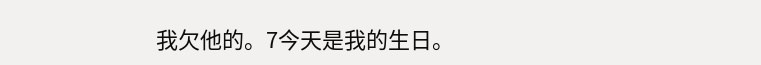我欠他的。7今天是我的生日。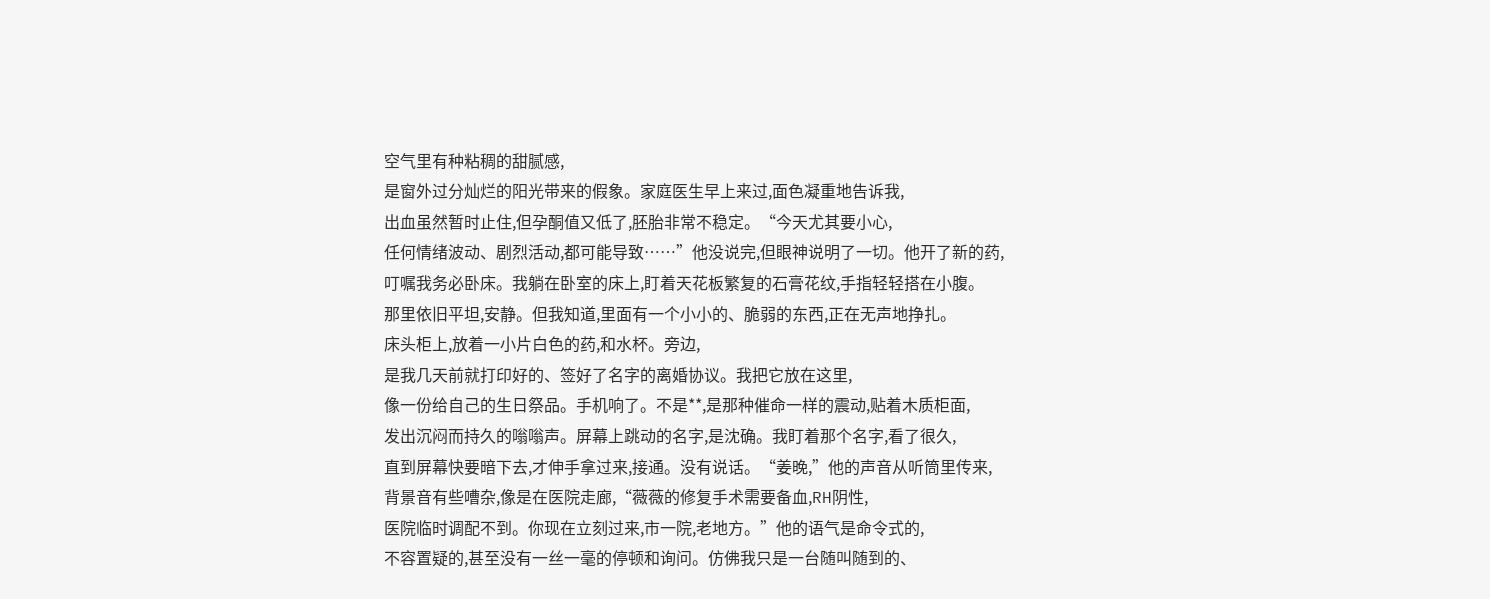空气里有种粘稠的甜腻感,
是窗外过分灿烂的阳光带来的假象。家庭医生早上来过,面色凝重地告诉我,
出血虽然暂时止住,但孕酮值又低了,胚胎非常不稳定。“今天尤其要小心,
任何情绪波动、剧烈活动,都可能导致……”他没说完,但眼神说明了一切。他开了新的药,
叮嘱我务必卧床。我躺在卧室的床上,盯着天花板繁复的石膏花纹,手指轻轻搭在小腹。
那里依旧平坦,安静。但我知道,里面有一个小小的、脆弱的东西,正在无声地挣扎。
床头柜上,放着一小片白色的药,和水杯。旁边,
是我几天前就打印好的、签好了名字的离婚协议。我把它放在这里,
像一份给自己的生日祭品。手机响了。不是**,是那种催命一样的震动,贴着木质柜面,
发出沉闷而持久的嗡嗡声。屏幕上跳动的名字,是沈确。我盯着那个名字,看了很久,
直到屏幕快要暗下去,才伸手拿过来,接通。没有说话。“姜晚,”他的声音从听筒里传来,
背景音有些嘈杂,像是在医院走廊,“薇薇的修复手术需要备血,RH阴性,
医院临时调配不到。你现在立刻过来,市一院,老地方。”他的语气是命令式的,
不容置疑的,甚至没有一丝一毫的停顿和询问。仿佛我只是一台随叫随到的、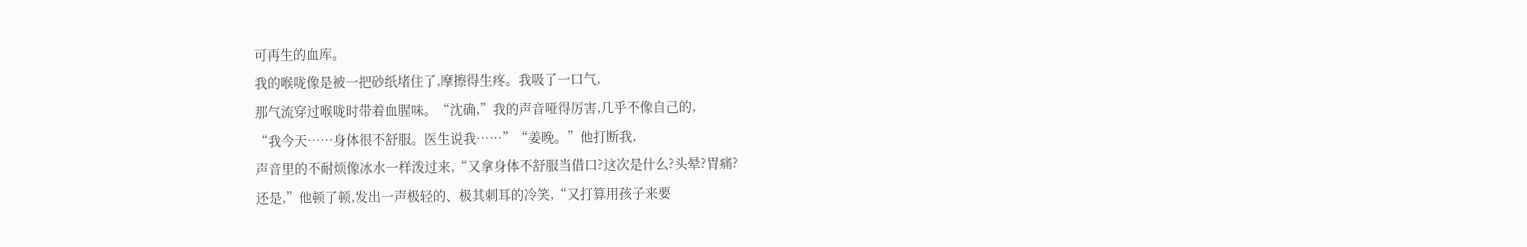可再生的血库。
我的喉咙像是被一把砂纸堵住了,摩擦得生疼。我吸了一口气,
那气流穿过喉咙时带着血腥味。“沈确,”我的声音哑得厉害,几乎不像自己的,
“我今天……身体很不舒服。医生说我……”“姜晚。”他打断我,
声音里的不耐烦像冰水一样泼过来,“又拿身体不舒服当借口?这次是什么?头晕?胃痛?
还是,”他顿了顿,发出一声极轻的、极其刺耳的冷笑,“又打算用孩子来要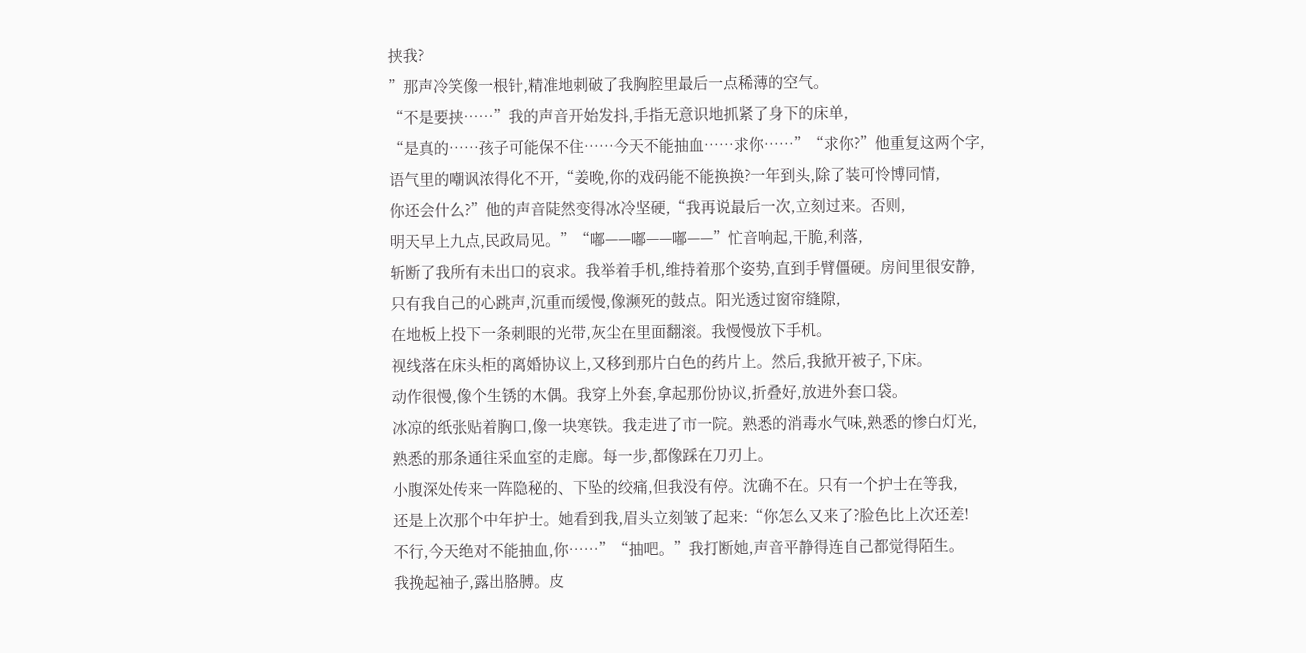挟我?
”那声冷笑像一根针,精准地刺破了我胸腔里最后一点稀薄的空气。
“不是要挟……”我的声音开始发抖,手指无意识地抓紧了身下的床单,
“是真的……孩子可能保不住……今天不能抽血……求你……”“求你?”他重复这两个字,
语气里的嘲讽浓得化不开,“姜晚,你的戏码能不能换换?一年到头,除了装可怜博同情,
你还会什么?”他的声音陡然变得冰冷坚硬,“我再说最后一次,立刻过来。否则,
明天早上九点,民政局见。”“嘟——嘟——嘟——”忙音响起,干脆,利落,
斩断了我所有未出口的哀求。我举着手机,维持着那个姿势,直到手臂僵硬。房间里很安静,
只有我自己的心跳声,沉重而缓慢,像濒死的鼓点。阳光透过窗帘缝隙,
在地板上投下一条刺眼的光带,灰尘在里面翻滚。我慢慢放下手机。
视线落在床头柜的离婚协议上,又移到那片白色的药片上。然后,我掀开被子,下床。
动作很慢,像个生锈的木偶。我穿上外套,拿起那份协议,折叠好,放进外套口袋。
冰凉的纸张贴着胸口,像一块寒铁。我走进了市一院。熟悉的消毒水气味,熟悉的惨白灯光,
熟悉的那条通往采血室的走廊。每一步,都像踩在刀刃上。
小腹深处传来一阵隐秘的、下坠的绞痛,但我没有停。沈确不在。只有一个护士在等我,
还是上次那个中年护士。她看到我,眉头立刻皱了起来:“你怎么又来了?脸色比上次还差!
不行,今天绝对不能抽血,你……”“抽吧。”我打断她,声音平静得连自己都觉得陌生。
我挽起袖子,露出胳膊。皮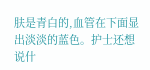肤是青白的,血管在下面显出淡淡的蓝色。护士还想说什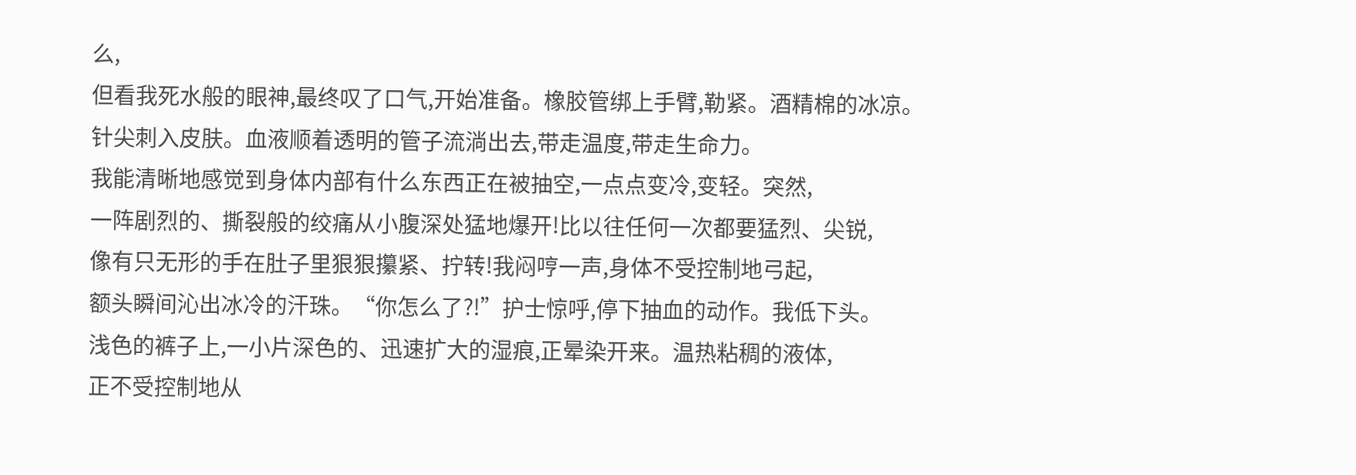么,
但看我死水般的眼神,最终叹了口气,开始准备。橡胶管绑上手臂,勒紧。酒精棉的冰凉。
针尖刺入皮肤。血液顺着透明的管子流淌出去,带走温度,带走生命力。
我能清晰地感觉到身体内部有什么东西正在被抽空,一点点变冷,变轻。突然,
一阵剧烈的、撕裂般的绞痛从小腹深处猛地爆开!比以往任何一次都要猛烈、尖锐,
像有只无形的手在肚子里狠狠攥紧、拧转!我闷哼一声,身体不受控制地弓起,
额头瞬间沁出冰冷的汗珠。“你怎么了?!”护士惊呼,停下抽血的动作。我低下头。
浅色的裤子上,一小片深色的、迅速扩大的湿痕,正晕染开来。温热粘稠的液体,
正不受控制地从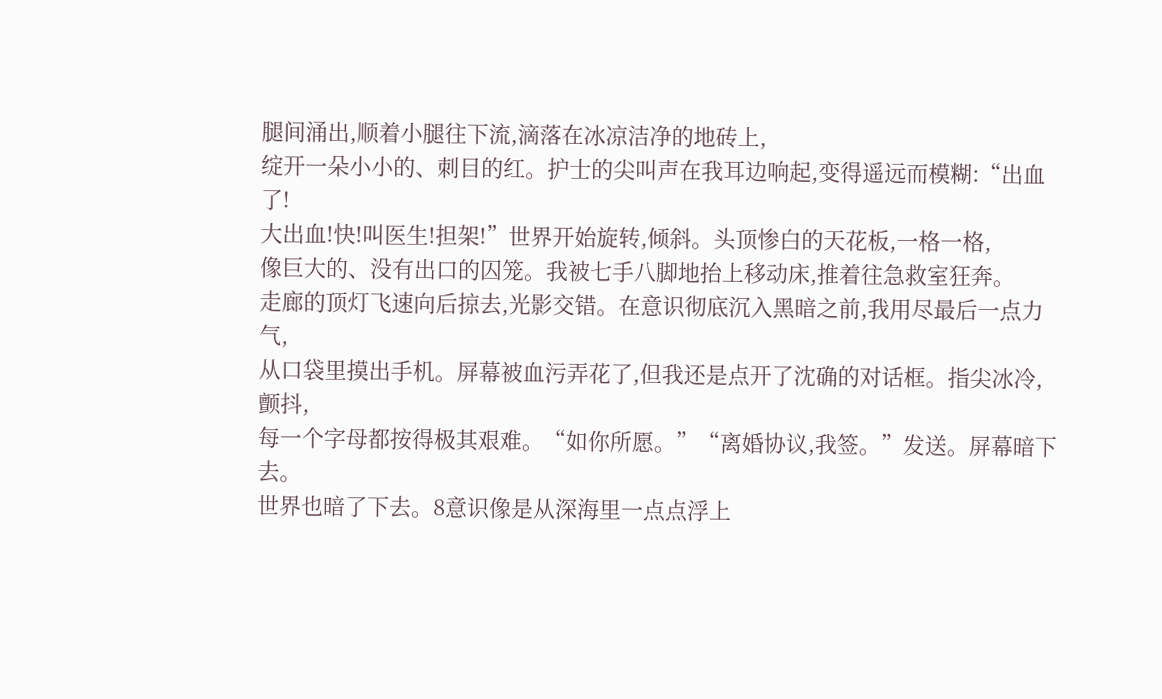腿间涌出,顺着小腿往下流,滴落在冰凉洁净的地砖上,
绽开一朵小小的、刺目的红。护士的尖叫声在我耳边响起,变得遥远而模糊:“出血了!
大出血!快!叫医生!担架!”世界开始旋转,倾斜。头顶惨白的天花板,一格一格,
像巨大的、没有出口的囚笼。我被七手八脚地抬上移动床,推着往急救室狂奔。
走廊的顶灯飞速向后掠去,光影交错。在意识彻底沉入黑暗之前,我用尽最后一点力气,
从口袋里摸出手机。屏幕被血污弄花了,但我还是点开了沈确的对话框。指尖冰冷,颤抖,
每一个字母都按得极其艰难。“如你所愿。”“离婚协议,我签。”发送。屏幕暗下去。
世界也暗了下去。8意识像是从深海里一点点浮上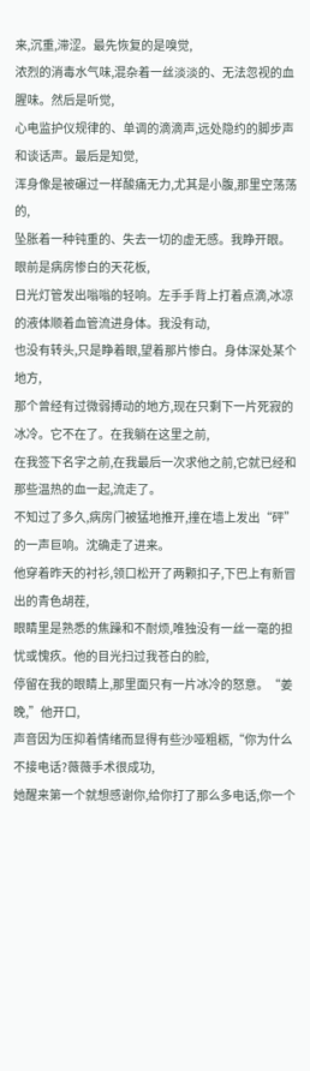来,沉重,滞涩。最先恢复的是嗅觉,
浓烈的消毒水气味,混杂着一丝淡淡的、无法忽视的血腥味。然后是听觉,
心电监护仪规律的、单调的滴滴声,远处隐约的脚步声和谈话声。最后是知觉,
浑身像是被碾过一样酸痛无力,尤其是小腹,那里空荡荡的,
坠胀着一种钝重的、失去一切的虚无感。我睁开眼。眼前是病房惨白的天花板,
日光灯管发出嗡嗡的轻响。左手手背上打着点滴,冰凉的液体顺着血管流进身体。我没有动,
也没有转头,只是睁着眼,望着那片惨白。身体深处某个地方,
那个曾经有过微弱搏动的地方,现在只剩下一片死寂的冰冷。它不在了。在我躺在这里之前,
在我签下名字之前,在我最后一次求他之前,它就已经和那些温热的血一起,流走了。
不知过了多久,病房门被猛地推开,撞在墙上发出“砰”的一声巨响。沈确走了进来。
他穿着昨天的衬衫,领口松开了两颗扣子,下巴上有新冒出的青色胡茬,
眼睛里是熟悉的焦躁和不耐烦,唯独没有一丝一毫的担忧或愧疚。他的目光扫过我苍白的脸,
停留在我的眼睛上,那里面只有一片冰冷的怒意。“姜晚,”他开口,
声音因为压抑着情绪而显得有些沙哑粗粝,“你为什么不接电话?薇薇手术很成功,
她醒来第一个就想感谢你,给你打了那么多电话,你一个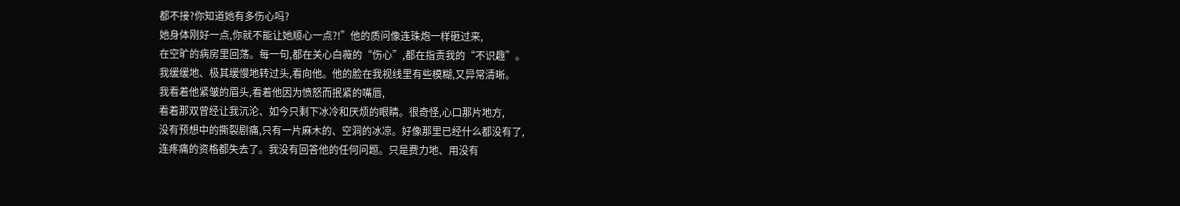都不接?你知道她有多伤心吗?
她身体刚好一点,你就不能让她顺心一点?!”他的质问像连珠炮一样砸过来,
在空旷的病房里回荡。每一句,都在关心白薇的“伤心”,都在指责我的“不识趣”。
我缓缓地、极其缓慢地转过头,看向他。他的脸在我视线里有些模糊,又异常清晰。
我看着他紧皱的眉头,看着他因为愤怒而抿紧的嘴唇,
看着那双曾经让我沉沦、如今只剩下冰冷和厌烦的眼睛。很奇怪,心口那片地方,
没有预想中的撕裂剧痛,只有一片麻木的、空洞的冰凉。好像那里已经什么都没有了,
连疼痛的资格都失去了。我没有回答他的任何问题。只是费力地、用没有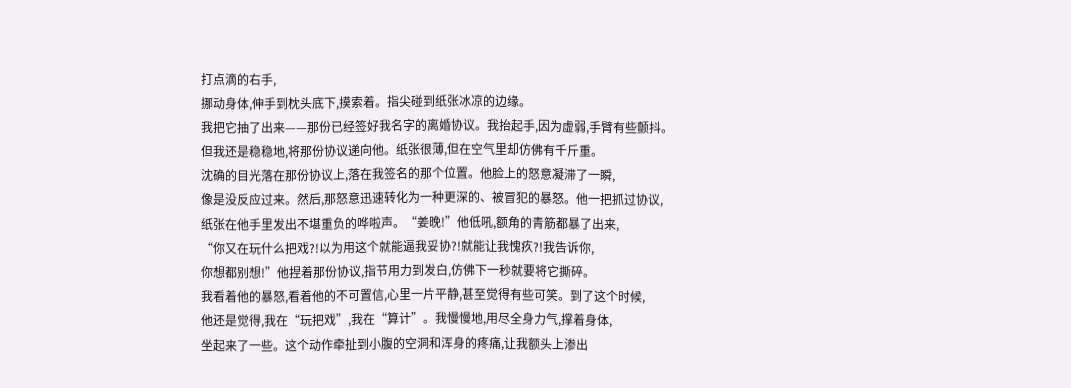打点滴的右手,
挪动身体,伸手到枕头底下,摸索着。指尖碰到纸张冰凉的边缘。
我把它抽了出来——那份已经签好我名字的离婚协议。我抬起手,因为虚弱,手臂有些颤抖。
但我还是稳稳地,将那份协议递向他。纸张很薄,但在空气里却仿佛有千斤重。
沈确的目光落在那份协议上,落在我签名的那个位置。他脸上的怒意凝滞了一瞬,
像是没反应过来。然后,那怒意迅速转化为一种更深的、被冒犯的暴怒。他一把抓过协议,
纸张在他手里发出不堪重负的哗啦声。“姜晚!”他低吼,额角的青筋都暴了出来,
“你又在玩什么把戏?!以为用这个就能逼我妥协?!就能让我愧疚?!我告诉你,
你想都别想!”他捏着那份协议,指节用力到发白,仿佛下一秒就要将它撕碎。
我看着他的暴怒,看着他的不可置信,心里一片平静,甚至觉得有些可笑。到了这个时候,
他还是觉得,我在“玩把戏”,我在“算计”。我慢慢地,用尽全身力气,撑着身体,
坐起来了一些。这个动作牵扯到小腹的空洞和浑身的疼痛,让我额头上渗出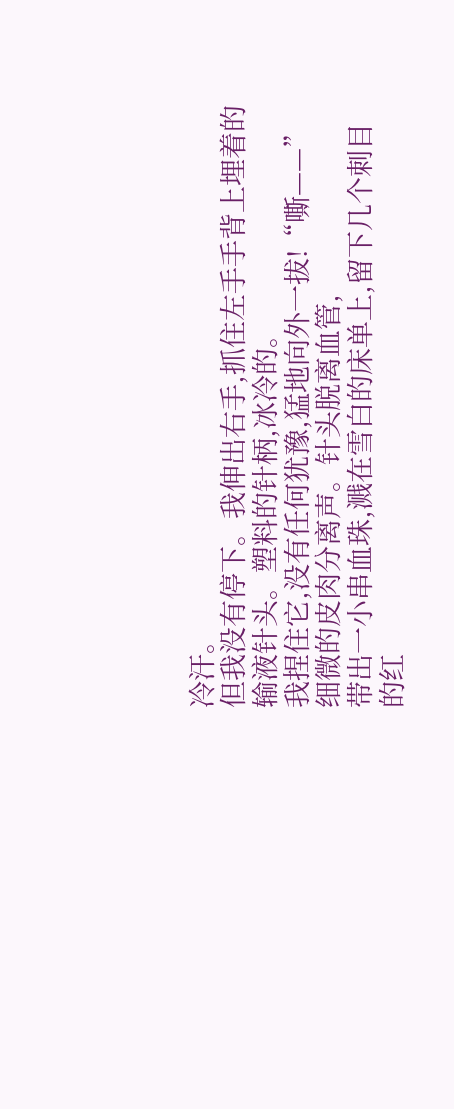冷汗。
但我没有停下。我伸出右手,抓住左手手背上埋着的输液针头。塑料的针柄,冰冷的。
我捏住它,没有任何犹豫,猛地向外一拔!“嘶——”细微的皮肉分离声。针头脱离血管,
带出一小串血珠,溅在雪白的床单上,留下几个刺目的红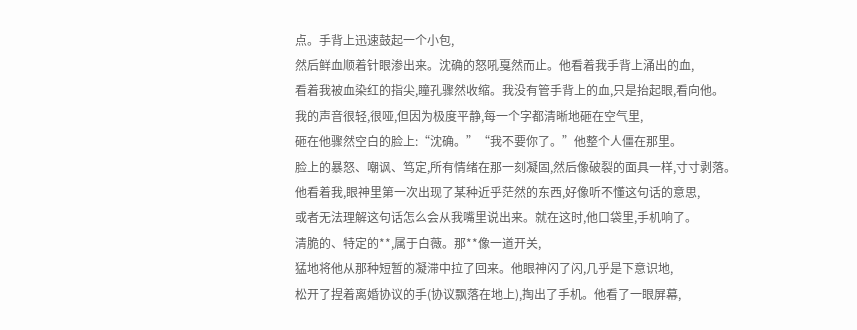点。手背上迅速鼓起一个小包,
然后鲜血顺着针眼渗出来。沈确的怒吼戛然而止。他看着我手背上涌出的血,
看着我被血染红的指尖,瞳孔骤然收缩。我没有管手背上的血,只是抬起眼,看向他。
我的声音很轻,很哑,但因为极度平静,每一个字都清晰地砸在空气里,
砸在他骤然空白的脸上:“沈确。”“我不要你了。”他整个人僵在那里。
脸上的暴怒、嘲讽、笃定,所有情绪在那一刻凝固,然后像破裂的面具一样,寸寸剥落。
他看着我,眼神里第一次出现了某种近乎茫然的东西,好像听不懂这句话的意思,
或者无法理解这句话怎么会从我嘴里说出来。就在这时,他口袋里,手机响了。
清脆的、特定的**,属于白薇。那**像一道开关,
猛地将他从那种短暂的凝滞中拉了回来。他眼神闪了闪,几乎是下意识地,
松开了捏着离婚协议的手(协议飘落在地上),掏出了手机。他看了一眼屏幕,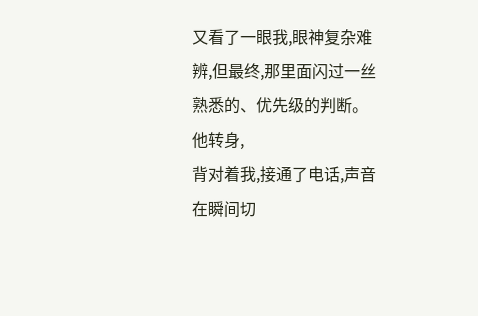又看了一眼我,眼神复杂难辨,但最终,那里面闪过一丝熟悉的、优先级的判断。他转身,
背对着我,接通了电话,声音在瞬间切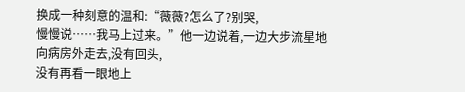换成一种刻意的温和:“薇薇?怎么了?别哭,
慢慢说……我马上过来。”他一边说着,一边大步流星地向病房外走去,没有回头,
没有再看一眼地上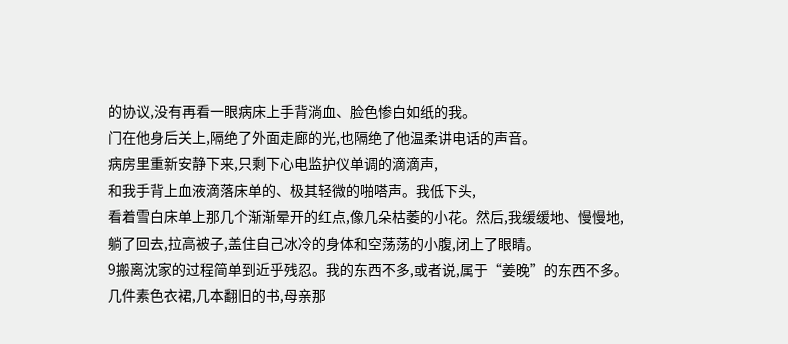的协议,没有再看一眼病床上手背淌血、脸色惨白如纸的我。
门在他身后关上,隔绝了外面走廊的光,也隔绝了他温柔讲电话的声音。
病房里重新安静下来,只剩下心电监护仪单调的滴滴声,
和我手背上血液滴落床单的、极其轻微的啪嗒声。我低下头,
看着雪白床单上那几个渐渐晕开的红点,像几朵枯萎的小花。然后,我缓缓地、慢慢地,
躺了回去,拉高被子,盖住自己冰冷的身体和空荡荡的小腹,闭上了眼睛。
9搬离沈家的过程简单到近乎残忍。我的东西不多,或者说,属于“姜晚”的东西不多。
几件素色衣裙,几本翻旧的书,母亲那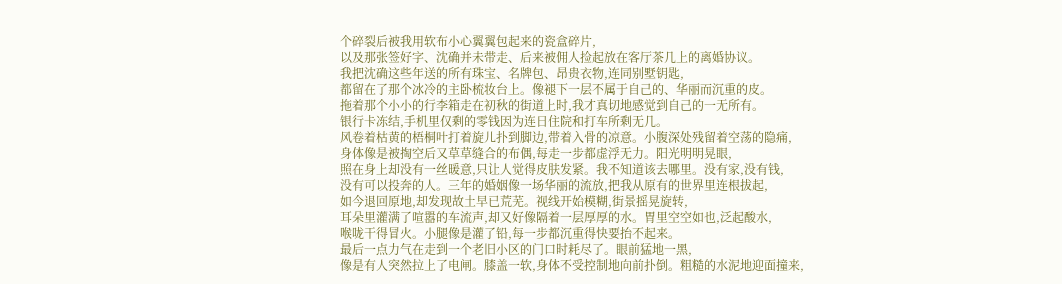个碎裂后被我用软布小心翼翼包起来的瓷盒碎片,
以及那张签好字、沈确并未带走、后来被佣人捡起放在客厅茶几上的离婚协议。
我把沈确这些年送的所有珠宝、名牌包、昂贵衣物,连同别墅钥匙,
都留在了那个冰冷的主卧梳妆台上。像褪下一层不属于自己的、华丽而沉重的皮。
拖着那个小小的行李箱走在初秋的街道上时,我才真切地感觉到自己的一无所有。
银行卡冻结,手机里仅剩的零钱因为连日住院和打车所剩无几。
风卷着枯黄的梧桐叶打着旋儿扑到脚边,带着入骨的凉意。小腹深处残留着空荡的隐痛,
身体像是被掏空后又草草缝合的布偶,每走一步都虚浮无力。阳光明明晃眼,
照在身上却没有一丝暖意,只让人觉得皮肤发紧。我不知道该去哪里。没有家,没有钱,
没有可以投奔的人。三年的婚姻像一场华丽的流放,把我从原有的世界里连根拔起,
如今退回原地,却发现故土早已荒芜。视线开始模糊,街景摇晃旋转,
耳朵里灌满了喧嚣的车流声,却又好像隔着一层厚厚的水。胃里空空如也,泛起酸水,
喉咙干得冒火。小腿像是灌了铅,每一步都沉重得快要抬不起来。
最后一点力气在走到一个老旧小区的门口时耗尽了。眼前猛地一黑,
像是有人突然拉上了电闸。膝盖一软,身体不受控制地向前扑倒。粗糙的水泥地迎面撞来,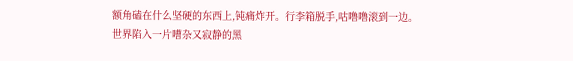额角磕在什么坚硬的东西上,钝痛炸开。行李箱脱手,咕噜噜滚到一边。
世界陷入一片嘈杂又寂静的黑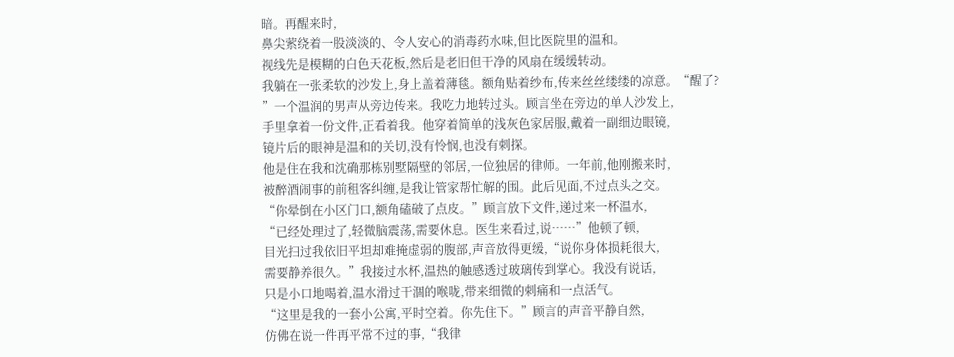暗。再醒来时,
鼻尖萦绕着一股淡淡的、令人安心的消毒药水味,但比医院里的温和。
视线先是模糊的白色天花板,然后是老旧但干净的风扇在缓缓转动。
我躺在一张柔软的沙发上,身上盖着薄毯。额角贴着纱布,传来丝丝缕缕的凉意。“醒了?
”一个温润的男声从旁边传来。我吃力地转过头。顾言坐在旁边的单人沙发上,
手里拿着一份文件,正看着我。他穿着简单的浅灰色家居服,戴着一副细边眼镜,
镜片后的眼神是温和的关切,没有怜悯,也没有刺探。
他是住在我和沈确那栋别墅隔壁的邻居,一位独居的律师。一年前,他刚搬来时,
被醉酒闹事的前租客纠缠,是我让管家帮忙解的围。此后见面,不过点头之交。
“你晕倒在小区门口,额角磕破了点皮。”顾言放下文件,递过来一杯温水,
“已经处理过了,轻微脑震荡,需要休息。医生来看过,说……”他顿了顿,
目光扫过我依旧平坦却难掩虚弱的腹部,声音放得更缓,“说你身体损耗很大,
需要静养很久。”我接过水杯,温热的触感透过玻璃传到掌心。我没有说话,
只是小口地喝着,温水滑过干涸的喉咙,带来细微的刺痛和一点活气。
“这里是我的一套小公寓,平时空着。你先住下。”顾言的声音平静自然,
仿佛在说一件再平常不过的事,“我律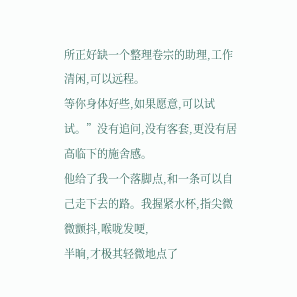所正好缺一个整理卷宗的助理,工作清闲,可以远程。
等你身体好些,如果愿意,可以试试。”没有追问,没有客套,更没有居高临下的施舍感。
他给了我一个落脚点,和一条可以自己走下去的路。我握紧水杯,指尖微微颤抖,喉咙发哽,
半晌,才极其轻微地点了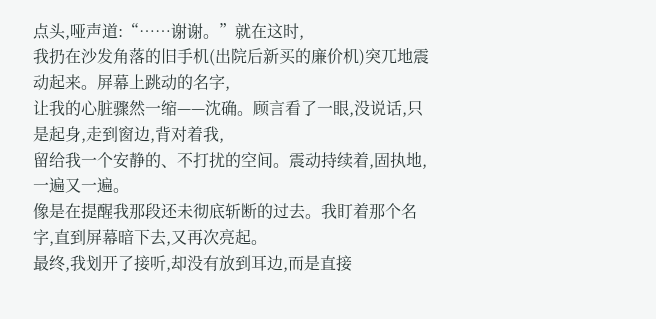点头,哑声道:“……谢谢。”就在这时,
我扔在沙发角落的旧手机(出院后新买的廉价机)突兀地震动起来。屏幕上跳动的名字,
让我的心脏骤然一缩——沈确。顾言看了一眼,没说话,只是起身,走到窗边,背对着我,
留给我一个安静的、不打扰的空间。震动持续着,固执地,一遍又一遍。
像是在提醒我那段还未彻底斩断的过去。我盯着那个名字,直到屏幕暗下去,又再次亮起。
最终,我划开了接听,却没有放到耳边,而是直接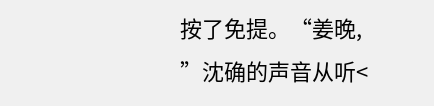按了免提。“姜晚,
”沈确的声音从听<